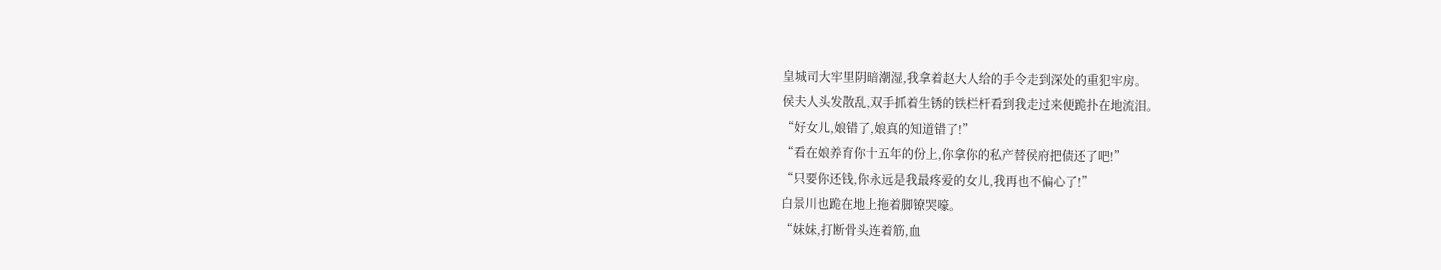皇城司大牢里阴暗潮湿,我拿着赵大人给的手令走到深处的重犯牢房。
侯夫人头发散乱,双手抓着生锈的铁栏杆看到我走过来便跪扑在地流泪。
“好女儿,娘错了,娘真的知道错了!”
“看在娘养育你十五年的份上,你拿你的私产替侯府把债还了吧!”
“只要你还钱,你永远是我最疼爱的女儿,我再也不偏心了!”
白景川也跪在地上拖着脚镣哭嚎。
“妹妹,打断骨头连着筋,血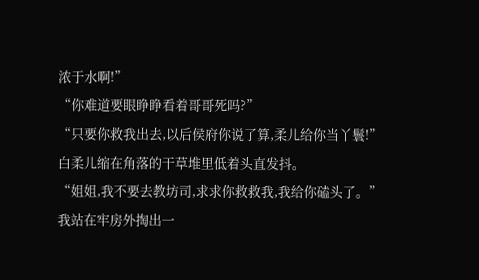浓于水啊!”
“你难道要眼睁睁看着哥哥死吗?”
“只要你救我出去,以后侯府你说了算,柔儿给你当丫鬟!”
白柔儿缩在角落的干草堆里低着头直发抖。
“姐姐,我不要去教坊司,求求你救救我,我给你磕头了。”
我站在牢房外掏出一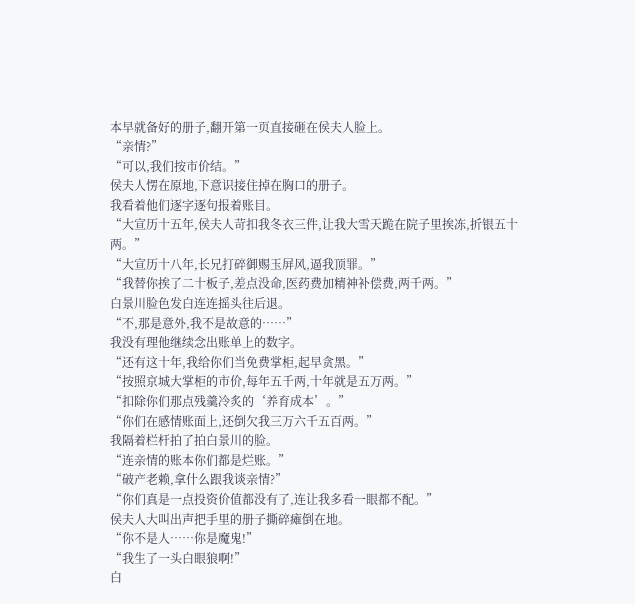本早就备好的册子,翻开第一页直接砸在侯夫人脸上。
“亲情?”
“可以,我们按市价结。”
侯夫人愣在原地,下意识接住掉在胸口的册子。
我看着他们逐字逐句报着账目。
“大宣历十五年,侯夫人苛扣我冬衣三件,让我大雪天跪在院子里挨冻,折银五十两。”
“大宣历十八年,长兄打碎御赐玉屏风,逼我顶罪。”
“我替你挨了二十板子,差点没命,医药费加精神补偿费,两千两。”
白景川脸色发白连连摇头往后退。
“不,那是意外,我不是故意的……”
我没有理他继续念出账单上的数字。
“还有这十年,我给你们当免费掌柜,起早贪黑。”
“按照京城大掌柜的市价,每年五千两,十年就是五万两。”
“扣除你们那点残羹冷炙的‘养育成本’。”
“你们在感情账面上,还倒欠我三万六千五百两。”
我隔着栏杆拍了拍白景川的脸。
“连亲情的账本你们都是烂账。”
“破产老赖,拿什么跟我谈亲情?”
“你们真是一点投资价值都没有了,连让我多看一眼都不配。”
侯夫人大叫出声把手里的册子撕碎瘫倒在地。
“你不是人……你是魔鬼!”
“我生了一头白眼狼啊!”
白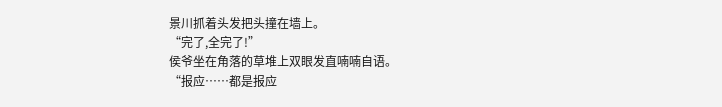景川抓着头发把头撞在墙上。
“完了,全完了!”
侯爷坐在角落的草堆上双眼发直喃喃自语。
“报应……都是报应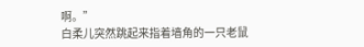啊。”
白柔儿突然跳起来指着墙角的一只老鼠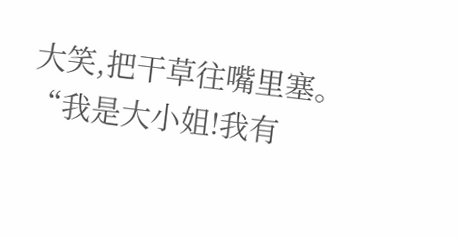大笑,把干草往嘴里塞。
“我是大小姐!我有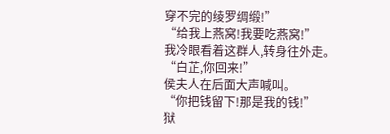穿不完的绫罗绸缎!”
“给我上燕窝!我要吃燕窝!”
我冷眼看着这群人,转身往外走。
“白芷,你回来!”
侯夫人在后面大声喊叫。
“你把钱留下!那是我的钱!”
狱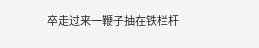卒走过来一鞭子抽在铁栏杆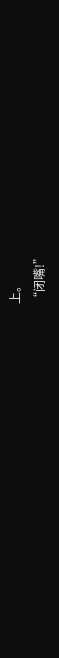上。
“闭嘴!”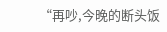“再吵,今晚的断头饭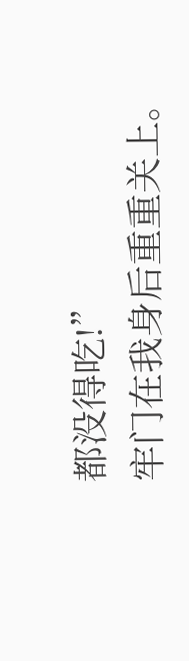都没得吃!”
牢门在我身后重重关上。